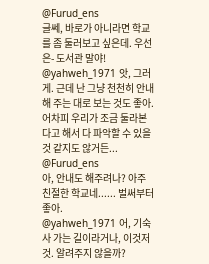@Furud_ens
글쎄, 바로가 아니라면 학교를 좀 둘러보고 싶은데. 우선은- 도서관 말야!
@yahweh_1971 앗, 그러게. 근데 난 그냥 천천히 안내해 주는 대로 보는 것도 좋아. 어차피 우리가 조금 둘라본다고 해서 다 파악할 수 있을 것 같지도 않거든...
@Furud_ens
아, 안내도 해주려나? 아주 친절한 학교네...... 벌써부터 좋아.
@yahweh_1971 어, 기숙사 가는 길이라거나, 이것저것. 알려주지 않을까?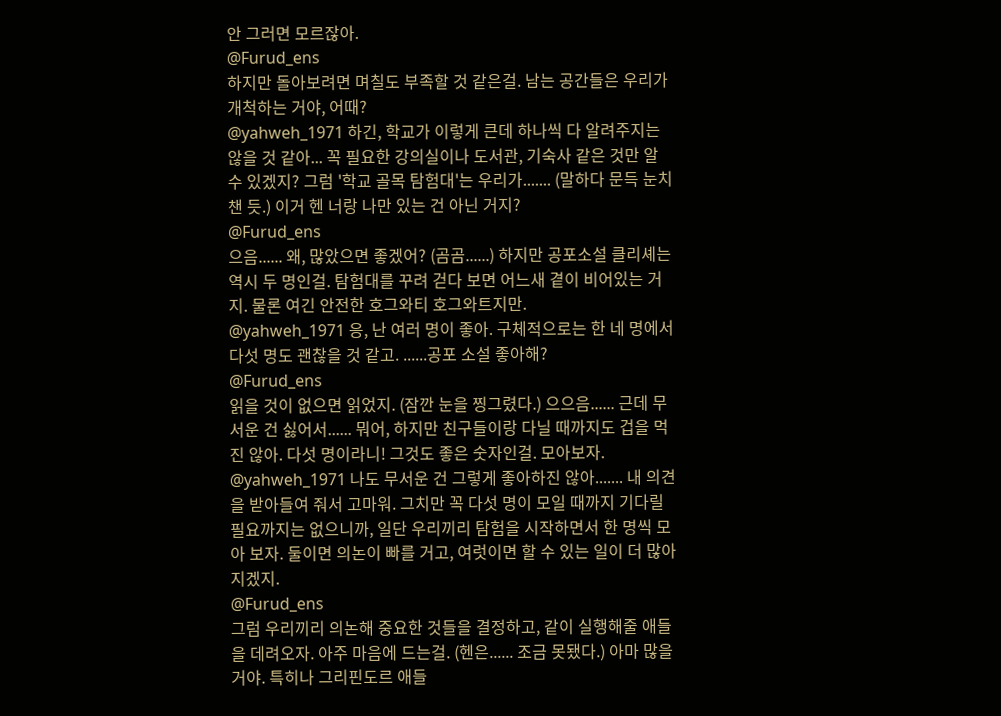안 그러면 모르잖아.
@Furud_ens
하지만 돌아보려면 며칠도 부족할 것 같은걸. 남는 공간들은 우리가 개척하는 거야, 어때?
@yahweh_1971 하긴, 학교가 이렇게 큰데 하나씩 다 알려주지는 않을 것 같아... 꼭 필요한 강의실이나 도서관, 기숙사 같은 것만 알 수 있겠지? 그럼 '학교 골목 탐험대'는 우리가....... (말하다 문득 눈치챈 듯.) 이거 헨 너랑 나만 있는 건 아닌 거지?
@Furud_ens
으음...... 왜, 많았으면 좋겠어? (곰곰......) 하지만 공포소설 클리셰는 역시 두 명인걸. 탐험대를 꾸려 걷다 보면 어느새 곁이 비어있는 거지. 물론 여긴 안전한 호그와티 호그와트지만.
@yahweh_1971 응, 난 여러 명이 좋아. 구체적으로는 한 네 명에서 다섯 명도 괜찮을 것 같고. ......공포 소설 좋아해?
@Furud_ens
읽을 것이 없으면 읽었지. (잠깐 눈을 찡그렸다.) 으으음...... 근데 무서운 건 싫어서...... 뭐어, 하지만 친구들이랑 다닐 때까지도 겁을 먹진 않아. 다섯 명이라니! 그것도 좋은 숫자인걸. 모아보자.
@yahweh_1971 나도 무서운 건 그렇게 좋아하진 않아....... 내 의견을 받아들여 줘서 고마워. 그치만 꼭 다섯 명이 모일 때까지 기다릴 필요까지는 없으니까, 일단 우리끼리 탐험을 시작하면서 한 명씩 모아 보자. 둘이면 의논이 빠를 거고, 여럿이면 할 수 있는 일이 더 많아지겠지.
@Furud_ens
그럼 우리끼리 의논해 중요한 것들을 결정하고, 같이 실행해줄 애들을 데려오자. 아주 마음에 드는걸. (헨은...... 조금 못됐다.) 아마 많을 거야. 특히나 그리핀도르 애들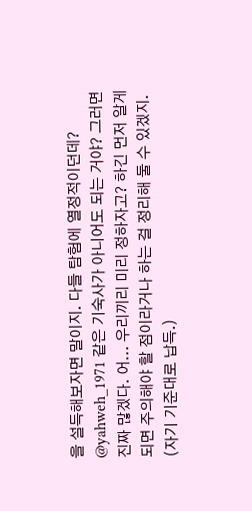을 설득해보자면 말이지. 다들 탐험에 열정적이던데?
@yahweh_1971 같은 기숙사가 아니어도 되는 거야? 그러면 진짜 많겠다. 어... 우리끼리 미리 정하자고? 하긴 먼저 알게 되면 주의해야 할 점이라거나 하는 걸 정리해 둘 수 있겠지. (자기 기준대로 납득.)